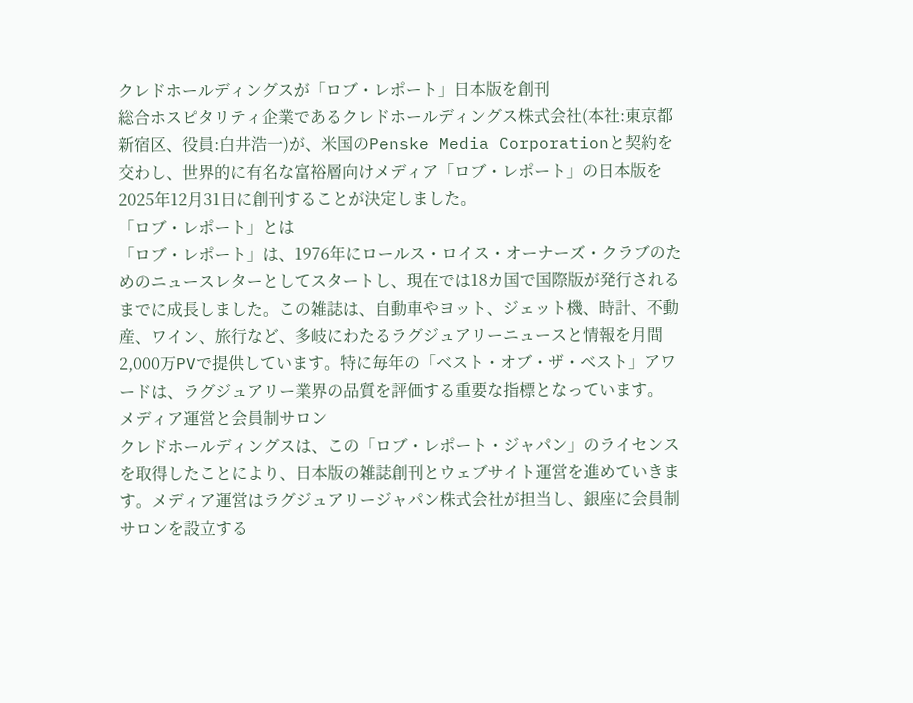クレドホールディングスが「ロブ・レポート」日本版を創刊
総合ホスピタリティ企業であるクレドホールディングス株式会社(本社:東京都新宿区、役員:白井浩一)が、米国のPenske Media Corporationと契約を交わし、世界的に有名な富裕層向けメディア「ロブ・レポート」の日本版を2025年12月31日に創刊することが決定しました。
「ロブ・レポート」とは
「ロブ・レポート」は、1976年にロールス・ロイス・オーナーズ・クラブのためのニュースレターとしてスタートし、現在では18カ国で国際版が発行されるまでに成長しました。この雑誌は、自動車やヨット、ジェット機、時計、不動産、ワイン、旅行など、多岐にわたるラグジュアリーニュースと情報を月間2,000万PVで提供しています。特に毎年の「ベスト・オブ・ザ・ベスト」アワードは、ラグジュアリー業界の品質を評価する重要な指標となっています。
メディア運営と会員制サロン
クレドホールディングスは、この「ロブ・レポート・ジャパン」のライセンスを取得したことにより、日本版の雑誌創刊とウェブサイト運営を進めていきます。メディア運営はラグジュアリージャパン株式会社が担当し、銀座に会員制サロンを設立する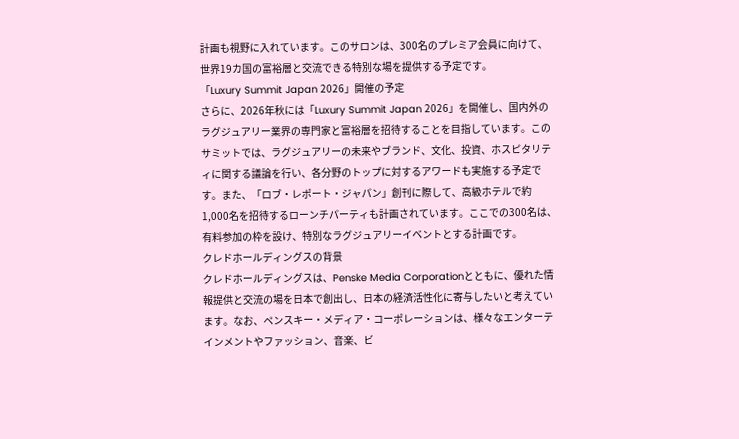計画も視野に入れています。このサロンは、300名のプレミア会員に向けて、世界19カ国の富裕層と交流できる特別な場を提供する予定です。
「Luxury Summit Japan 2026」開催の予定
さらに、2026年秋には「Luxury Summit Japan 2026」を開催し、国内外のラグジュアリー業界の専門家と富裕層を招待することを目指しています。このサミットでは、ラグジュアリーの未来やブランド、文化、投資、ホスピタリティに関する議論を行い、各分野のトップに対するアワードも実施する予定です。また、「ロブ・レポート・ジャパン」創刊に際して、高級ホテルで約1,000名を招待するローンチパーティも計画されています。ここでの300名は、有料参加の枠を設け、特別なラグジュアリーイベントとする計画です。
クレドホールディングスの背景
クレドホールディングスは、Penske Media Corporationとともに、優れた情報提供と交流の場を日本で創出し、日本の経済活性化に寄与したいと考えています。なお、ペンスキー・メディア・コーポレーションは、様々なエンターテインメントやファッション、音楽、ビ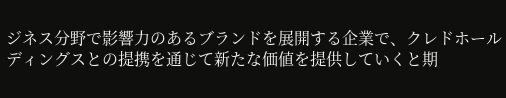ジネス分野で影響力のあるブランドを展開する企業で、クレドホールディングスとの提携を通じて新たな価値を提供していくと期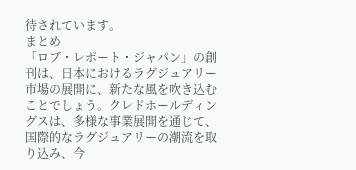待されています。
まとめ
「ロブ・レポート・ジャパン」の創刊は、日本におけるラグジュアリー市場の展開に、新たな風を吹き込むことでしょう。クレドホールディングスは、多様な事業展開を通じて、国際的なラグジュアリーの潮流を取り込み、今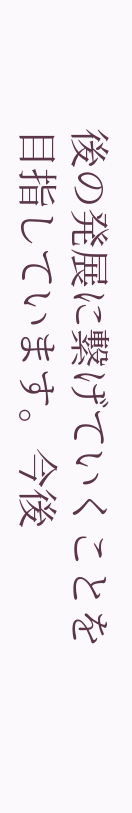後の発展に繋げていくことを目指しています。今後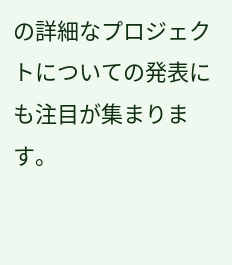の詳細なプロジェクトについての発表にも注目が集まります。